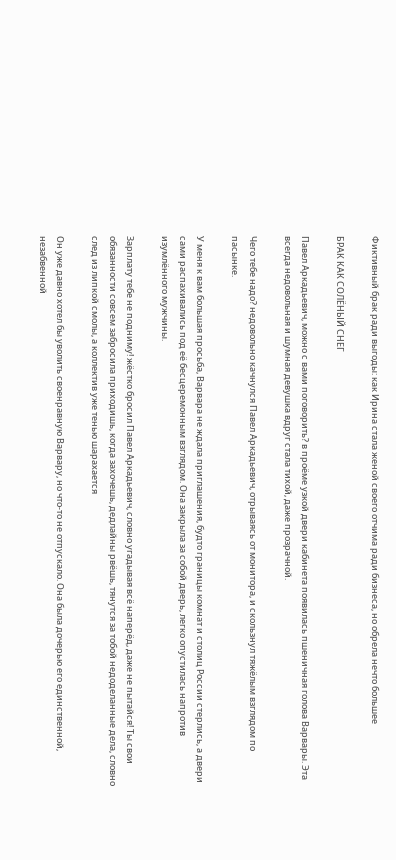Фиктивный брак ради выгоды: как Ирина стала женой своего отчима ради бизнеса, но обрела нечто большее

БРАК КАК СОЛЁНЫЙ СНЕГ

Павел Аркадьевич, можно с вами поговорить? в проёме узкой двери кабинета появилась пшеничная голова Варвары. Эта всегда недовольная и шумная девушка вдруг стала тихой, даже прозрачной.

Чего тебе надо? недовольно качнулся Павел Аркадьевич, отрываясь от монитора, и скользнул тяжёлым взглядом по пасынке.

У меня к вам большая просьба, Варвара не ждала приглашения, будто границы комнат и столиц России стерлись, а двери сами распахивались под её бесцеремонным взглядом. Она закрыла за собой дверь, легко опустилась напротив изумлённого мужчины.

Зарплату тебе не подниму! жёстко бросил Павел Аркадьевич, словно угадывая всё наперёд, даже не пытайся! Ты свои обязанности совсем забросила приходишь, когда захочешь, дедлайны рвёшь, тянутся за тобой недоделанные дела, словно след из липкой смолы, а коллектив уже тенью шарахается

Он уже давно хотел бы уволить своенравную Варвару, но что-то не отпускало. Она была дочерью его единственной, незабвенной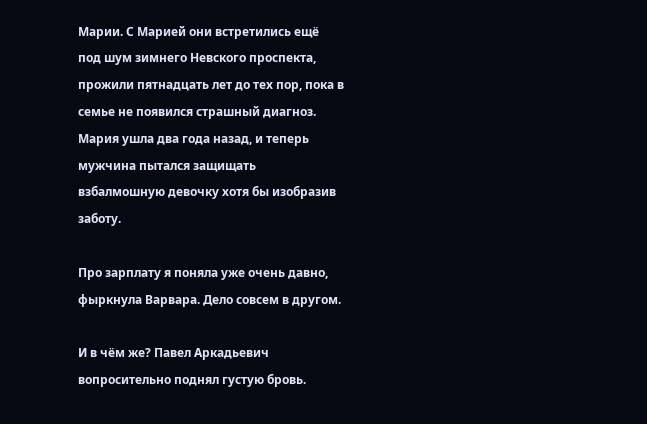Марии. С Марией они встретились ещё под шум зимнего Невского проспекта, прожили пятнадцать лет до тех пор, пока в семье не появился страшный диагноз. Мария ушла два года назад, и теперь мужчина пытался защищать взбалмошную девочку хотя бы изобразив заботу.

Про зарплату я поняла уже очень давно, фыркнула Варвара. Дело совсем в другом.

И в чём же? Павел Аркадьевич вопросительно поднял густую бровь.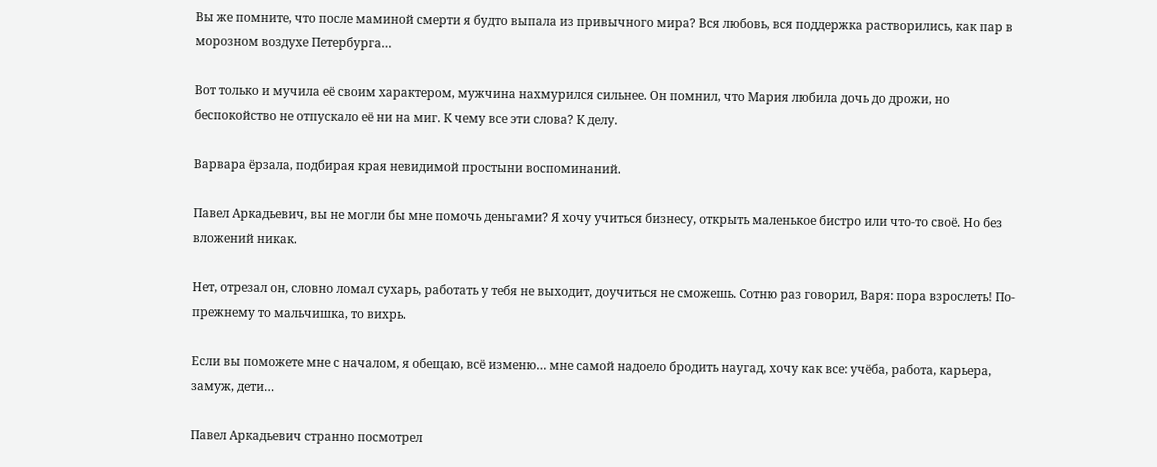Вы же помните, что после маминой смерти я будто выпала из привычного мира? Вся любовь, вся поддержка растворились, как пар в морозном воздухе Петербурга…

Вот только и мучила её своим характером, мужчина нахмурился сильнее. Он помнил, что Мария любила дочь до дрожи, но беспокойство не отпускало её ни на миг. К чему все эти слова? К делу.

Варвара ёрзала, подбирая края невидимой простыни воспоминаний.

Павел Аркадьевич, вы не могли бы мне помочь деньгами? Я хочу учиться бизнесу, открыть маленькое бистро или что-то своё. Но без вложений никак.

Нет, отрезал он, словно ломал сухарь, работать у тебя не выходит, доучиться не сможешь. Сотню раз говорил, Варя: пора взрослеть! По-прежнему то мальчишка, то вихрь.

Если вы поможете мне с началом, я обещаю, всё изменю… мне самой надоело бродить наугад, хочу как все: учёба, работа, карьера, замуж, дети…

Павел Аркадьевич странно посмотрел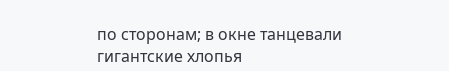по сторонам; в окне танцевали гигантские хлопья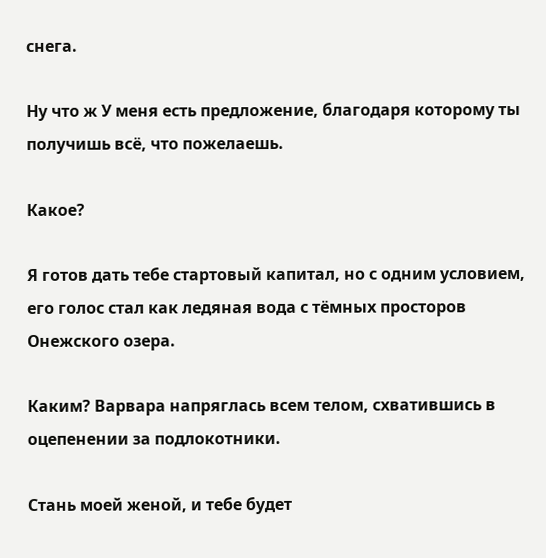снега.

Ну что ж У меня есть предложение, благодаря которому ты получишь всё, что пожелаешь.

Какое?

Я готов дать тебе стартовый капитал, но с одним условием, его голос стал как ледяная вода с тёмных просторов Онежского озера.

Каким? Варвара напряглась всем телом, схватившись в оцепенении за подлокотники.

Стань моей женой, и тебе будет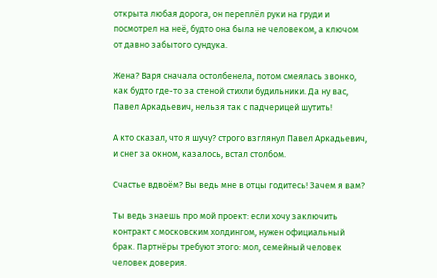открыта любая дорога, он переплёл руки на груди и посмотрел на неё, будто она была не человеком, а ключом от давно забытого сундука.

Жена? Варя сначала остолбенела, потом смеялась звонко, как будто где-то за стеной стихли будильники. Да ну вас, Павел Аркадьевич, нельзя так с падчерицей шутить!

А кто сказал, что я шучу? строго взглянул Павел Аркадьевич, и снег за окном, казалось, встал столбом.

Счастье вдвоём? Вы ведь мне в отцы годитесь! Зачем я вам?

Ты ведь знаешь про мой проект: если хочу заключить контракт с московским холдингом, нужен официальный брак. Партнёры требуют этого: мол, семейный человек человек доверия.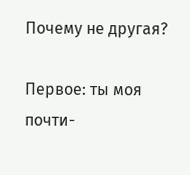Почему не другая?

Первое: ты моя почти-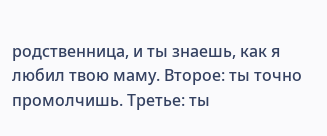родственница, и ты знаешь, как я любил твою маму. Второе: ты точно промолчишь. Третье: ты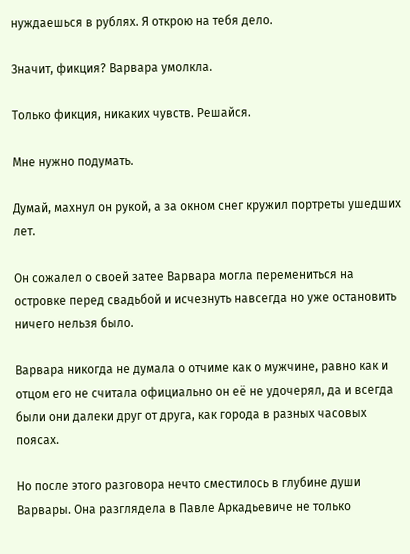нуждаешься в рублях. Я открою на тебя дело.

Значит, фикция? Варвара умолкла.

Только фикция, никаких чувств. Решайся.

Мне нужно подумать.

Думай, махнул он рукой, а за окном снег кружил портреты ушедших лет.

Он сожалел о своей затее Варвара могла перемениться на островке перед свадьбой и исчезнуть навсегда но уже остановить ничего нельзя было.

Варвара никогда не думала о отчиме как о мужчине, равно как и отцом его не считала официально он её не удочерял, да и всегда были они далеки друг от друга, как города в разных часовых поясах.

Но после этого разговора нечто сместилось в глубине души Варвары. Она разглядела в Павле Аркадьевиче не только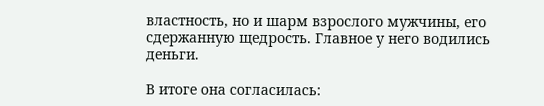властность, но и шарм взрослого мужчины, его сдержанную щедрость. Главное у него водились деньги.

В итоге она согласилась: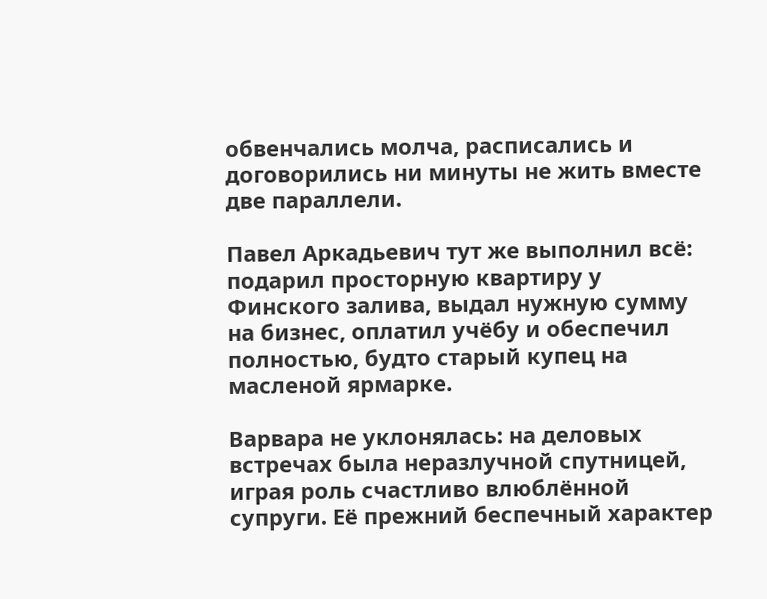обвенчались молча, расписались и договорились ни минуты не жить вместе две параллели.

Павел Аркадьевич тут же выполнил всё: подарил просторную квартиру у Финского залива, выдал нужную сумму на бизнес, оплатил учёбу и обеспечил полностью, будто старый купец на масленой ярмарке.

Варвара не уклонялась: на деловых встречах была неразлучной спутницей, играя роль счастливо влюблённой супруги. Её прежний беспечный характер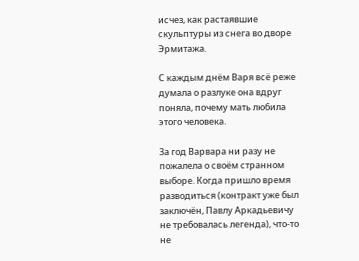исчез, как растаявшие скульптуры из снега во дворе Эрмитажа.

С каждым днём Варя всё реже думала о разлуке она вдруг поняла, почему мать любила этого человека.

За год Варвара ни разу не пожалела о своём странном выборе. Когда пришло время разводиться (контракт уже был заключён, Павлу Аркадьевичу не требовалась легенда), что-то не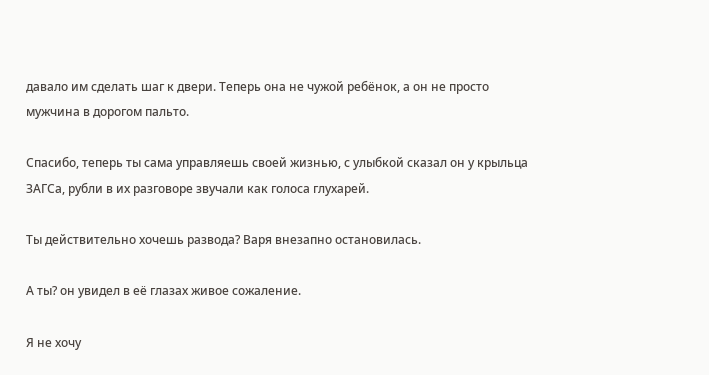давало им сделать шаг к двери. Теперь она не чужой ребёнок, а он не просто мужчина в дорогом пальто.

Спасибо, теперь ты сама управляешь своей жизнью, с улыбкой сказал он у крыльца ЗАГСа, рубли в их разговоре звучали как голоса глухарей.

Ты действительно хочешь развода? Варя внезапно остановилась.

А ты? он увидел в её глазах живое сожаление.

Я не хочу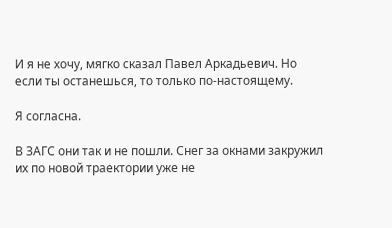И я не хочу, мягко сказал Павел Аркадьевич. Но если ты останешься, то только по-настоящему.

Я согласна.

В ЗАГС они так и не пошли. Снег за окнами закружил их по новой траектории уже не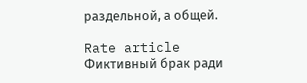раздельной, а общей.

Rate article
Фиктивный брак ради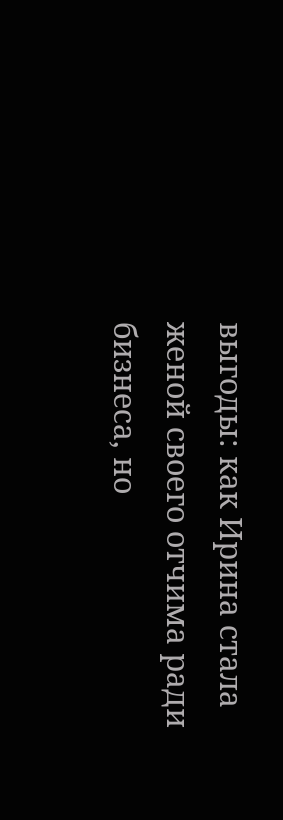выгоды: как Ирина стала женой своего отчима ради бизнеса, но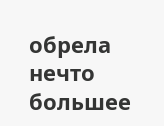обрела нечто большее